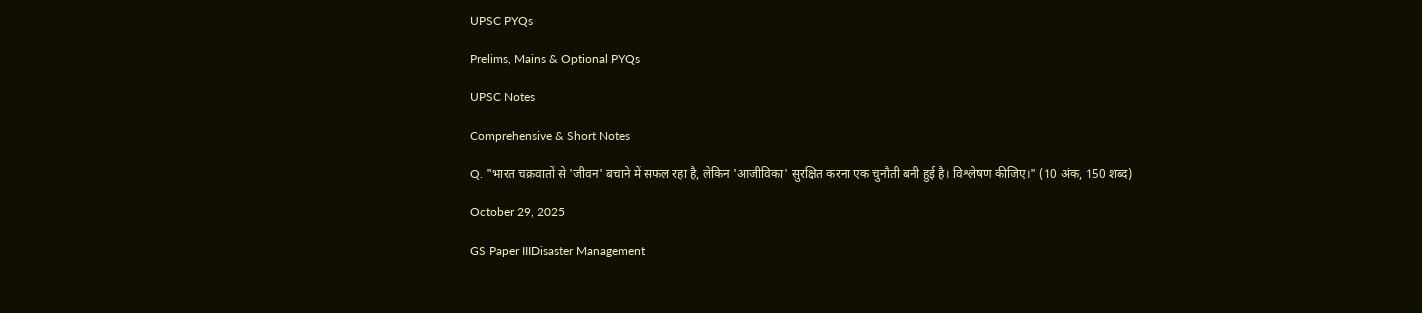UPSC PYQs

Prelims, Mains & Optional PYQs

UPSC Notes

Comprehensive & Short Notes

Q. "भारत चक्रवातों से 'जीवन' बचाने में सफल रहा है, लेकिन 'आजीविका' सुरक्षित करना एक चुनौती बनी हुई है। विश्लेषण कीजिए।" (10 अंक, 150 शब्द)

October 29, 2025

GS Paper IIIDisaster Management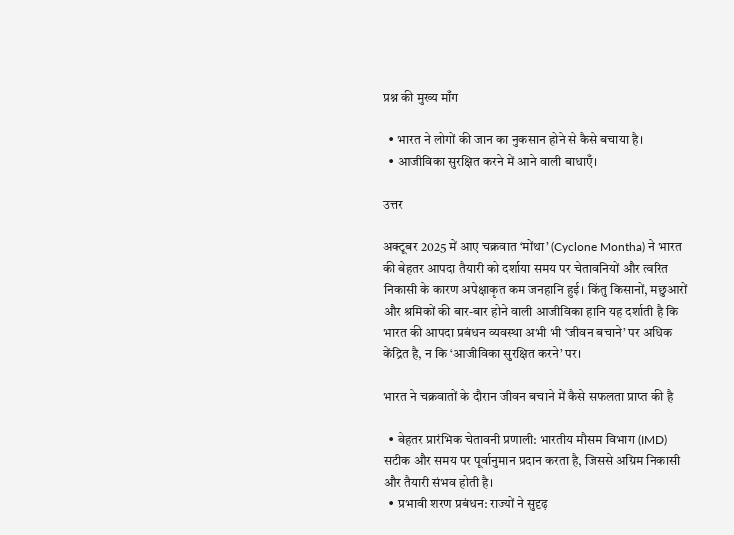प्रश्न की मुख्य माँग

  • भारत ने लोगों की जान का नुकसान होने से कैसे बचाया है।
  • आजीविका सुरक्षित करने में आने वाली बाधाएँ।

उत्तर

अक्टूबर 2025 में आए चक्रवात ‘मोंथा’ (Cyclone Montha) ने भारत की बेहतर आपदा तैयारी को दर्शाया समय पर चेतावनियों और त्वरित निकासी के कारण अपेक्षाकृत कम जनहानि हुई। किंतु किसानों, मछुआरों और श्रमिकों की बार-बार होने वाली आजीविका हानि यह दर्शाती है कि भारत की आपदा प्रबंधन व्यवस्था अभी भी ‘जीवन बचाने’ पर अधिक केंद्रित है, न कि ‘आजीविका सुरक्षित करने’ पर।

भारत ने चक्रवातों के दौरान जीवन बचाने में कैसे सफलता प्राप्त की है

  • बेहतर प्रारंभिक चेतावनी प्रणाली: भारतीय मौसम विभाग (IMD) सटीक और समय पर पूर्वानुमान प्रदान करता है, जिससे अग्रिम निकासी और तैयारी संभव होती है।
  • प्रभावी शरण प्रबंधन: राज्यों ने सुदृढ़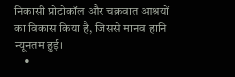निकासी प्रोटोकॉल और चक्रवात आश्रयों का विकास किया है, जिससे मानव हानि न्यूनतम हुई।
    •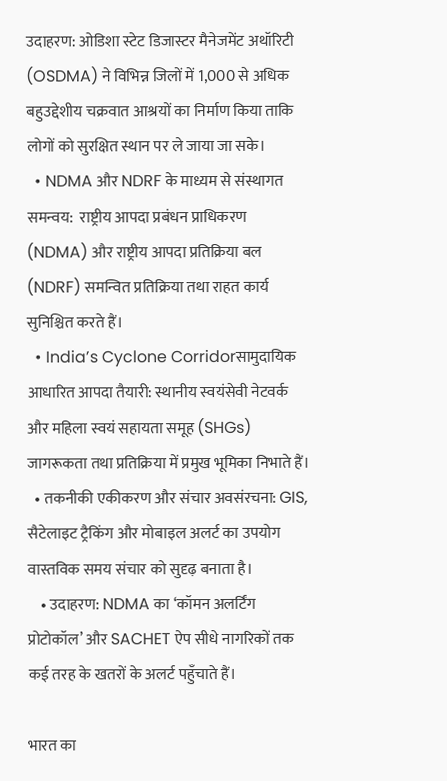उदाहरण: ओडिशा स्टेट डिजास्टर मैनेजमेंट अथॉरिटी (OSDMA) ने विभिन्न जिलों में 1,000 से अधिक बहुउद्देशीय चक्रवात आश्रयों का निर्माण किया ताकि लोगों को सुरक्षित स्थान पर ले जाया जा सके।
  • NDMA और NDRF के माध्यम से संस्थागत समन्वय:  राष्ट्रीय आपदा प्रबंधन प्राधिकरण (NDMA) और राष्ट्रीय आपदा प्रतिक्रिया बल (NDRF) समन्वित प्रतिक्रिया तथा राहत कार्य सुनिश्चित करते हैं।
  • India’s Cyclone Corridorसामुदायिक आधारित आपदा तैयारी: स्थानीय स्वयंसेवी नेटवर्क और महिला स्वयं सहायता समूह (SHGs) जागरूकता तथा प्रतिक्रिया में प्रमुख भूमिका निभाते हैं।
  • तकनीकी एकीकरण और संचार अवसंरचना: GIS, सैटेलाइट ट्रैकिंग और मोबाइल अलर्ट का उपयोग वास्तविक समय संचार को सुदृढ़ बनाता है।
    • उदाहरण: NDMA का ‘कॉमन अलर्टिंग प्रोटोकॉल’ और SACHET ऐप सीधे नागरिकों तक कई तरह के खतरों के अलर्ट पहुँचाते हैं।

भारत का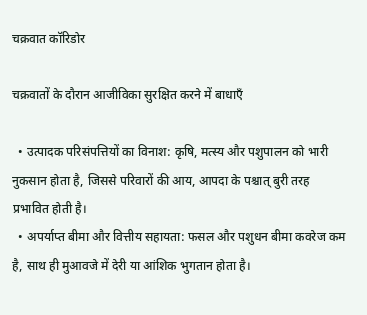चक्रवात कॉरिडोर

चक्रवातों के दौरान आजीविका सुरक्षित करने में बाधाएँ

  • उत्पादक परिसंपत्तियों का विनाश: कृषि, मत्स्य और पशुपालन को भारी नुकसान होता है, जिससे परिवारों की आय, आपदा के पश्चात् बुरी तरह प्रभावित होती है।
  • अपर्याप्त बीमा और वित्तीय सहायता: फसल और पशुधन बीमा कवरेज कम है, साथ ही मुआवजे में देरी या आंशिक भुगतान होता है।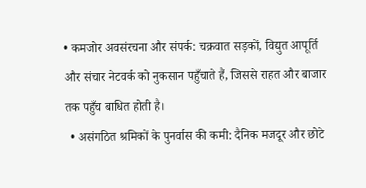• कमजोर अवसंरचना और संपर्क: चक्रवात सड़कों, विद्युत आपूर्ति और संचार नेटवर्क को नुकसान पहुँचाते हैं, जिससे राहत और बाजार तक पहुँच बाधित होती है।
  • असंगठित श्रमिकों के पुनर्वास की कमी: दैनिक मजदूर और छोटे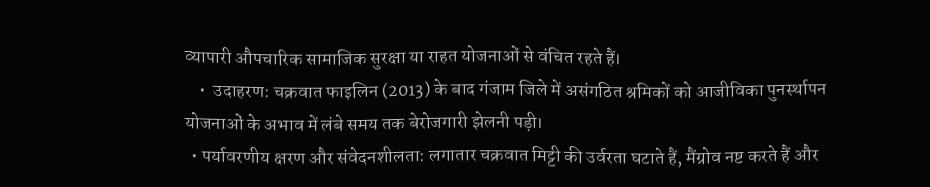व्यापारी औपचारिक सामाजिक सुरक्षा या राहत योजनाओं से वंचित रहते हैं।
    •  उदाहरण: चक्रवात फाइलिन (2013) के बाद गंजाम जिले में असंगठित श्रमिकों को आजीविका पुनर्स्थापन योजनाओं के अभाव में लंबे समय तक बेरोजगारी झेलनी पड़ी।
  • पर्यावरणीय क्षरण और संवेदनशीलता: लगातार चक्रवात मिट्टी की उर्वरता घटाते हैं, मैंग्रोव नष्ट करते हैं और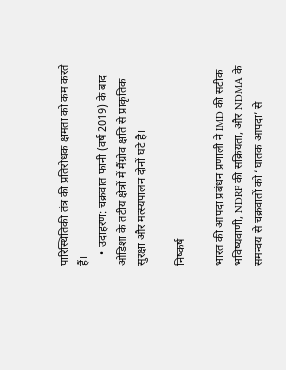पारिस्थितिकी तंत्र की प्रतिरोधक क्षमता को कम करते हैं।
    • उदाहरण: चक्रवात फानी (वर्ष 2019) के बाद ओडिशा के तटीय क्षेत्रों में मैंग्रोव क्षति से प्राकृतिक सुरक्षा और मत्स्यपालन दोनों घटे है।

निष्कर्ष

भारत की आपदा प्रबंधन प्रणाली ने IMD की सटीक भविष्यवाणी, NDRF की सक्रियता, और NDMA के समन्वय से चक्रवातों को ‘घातक आपदा’ से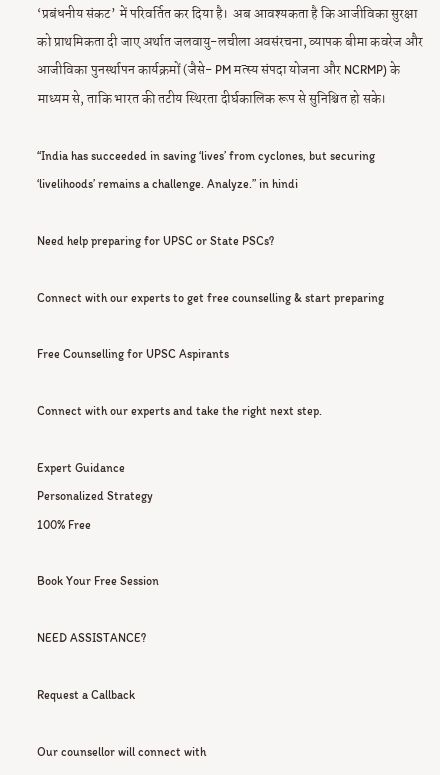‘प्रबंधनीय संकट’ में परिवर्तित कर दिया है।  अब आवश्यकता है कि आजीविका सुरक्षा को प्राथमिकता दी जाए अर्थात जलवायु-लचीला अवसंरचना, व्यापक बीमा कवरेज और आजीविका पुनर्स्थापन कार्यक्रमों (जैसे- PM मत्स्य संपदा योजना और NCRMP) के माध्यम से, ताकि भारत की तटीय स्थिरता दीर्घकालिक रूप से सुनिश्चित हो सके।

“India has succeeded in saving ‘lives’ from cyclones, but securing ‘livelihoods’ remains a challenge. Analyze.” in hindi

Need help preparing for UPSC or State PSCs?

Connect with our experts to get free counselling & start preparing

Free Counselling for UPSC Aspirants

Connect with our experts and take the right next step.

Expert Guidance
Personalized Strategy
100% Free

Book Your Free Session

NEED ASSISTANCE?

Request a Callback

Our counsellor will connect with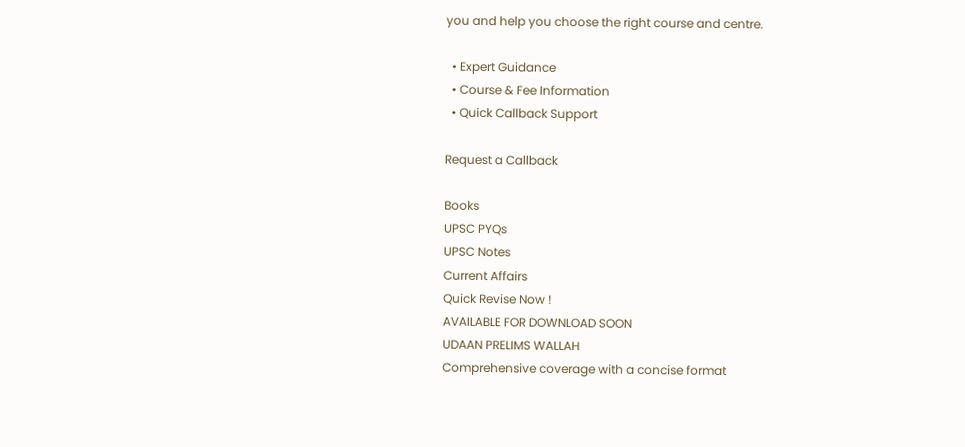you and help you choose the right course and centre.

  • Expert Guidance
  • Course & Fee Information
  • Quick Callback Support

Request a Callback

Books
UPSC PYQs
UPSC Notes
Current Affairs
Quick Revise Now !
AVAILABLE FOR DOWNLOAD SOON
UDAAN PRELIMS WALLAH
Comprehensive coverage with a concise format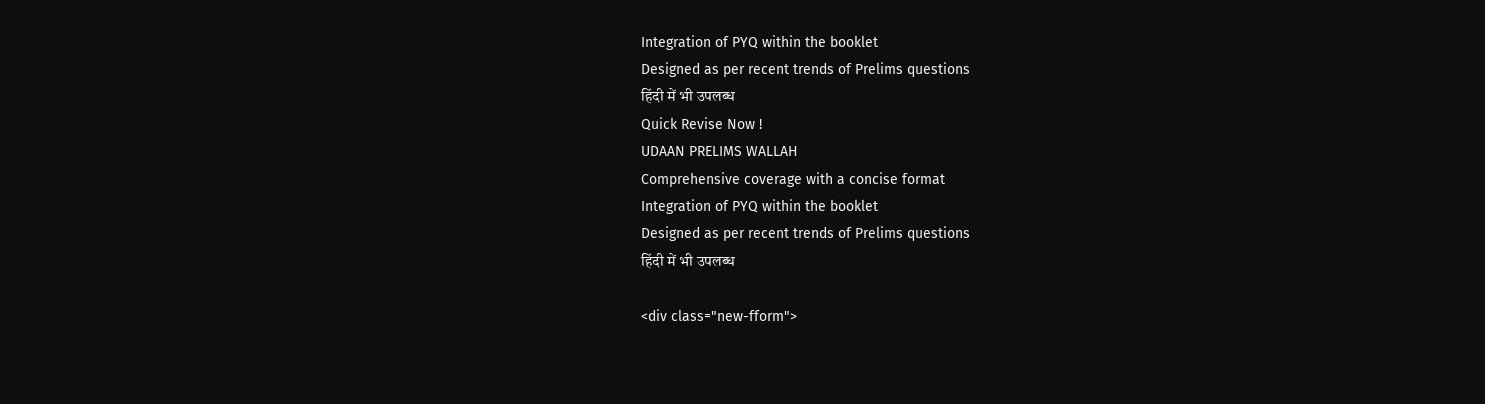Integration of PYQ within the booklet
Designed as per recent trends of Prelims questions
हिंदी में भी उपलब्ध
Quick Revise Now !
UDAAN PRELIMS WALLAH
Comprehensive coverage with a concise format
Integration of PYQ within the booklet
Designed as per recent trends of Prelims questions
हिंदी में भी उपलब्ध

<div class="new-fform">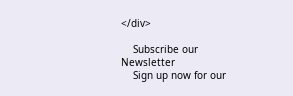</div>

    Subscribe our Newsletter
    Sign up now for our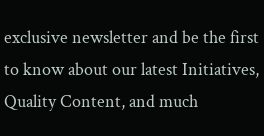exclusive newsletter and be the first to know about our latest Initiatives, Quality Content, and much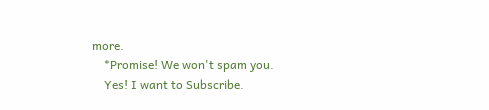more.
    *Promise! We won't spam you.
    Yes! I want to Subscribe.